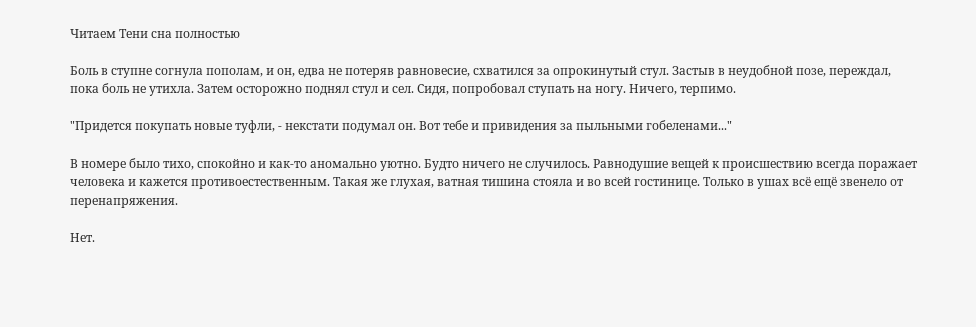Читаем Тени сна полностью

Боль в ступне согнула пополам, и он, едва не потеряв равновесие, схватился за опрокинутый стул. Застыв в неудобной позе, переждал, пока боль не утихла. Затем осторожно поднял стул и сел. Сидя, попробовал ступать на ногу. Ничего, терпимо.

"Придется покупать новые туфли, - некстати подумал он. Вот тебе и привидения за пыльными гобеленами..."

В номере было тихо, спокойно и как-то аномально уютно. Будто ничего не случилось. Равнодушие вещей к происшествию всегда поражает человека и кажется противоестественным. Такая же глухая, ватная тишина стояла и во всей гостинице. Только в ушах всё ещё звенело от перенапряжения.

Нет.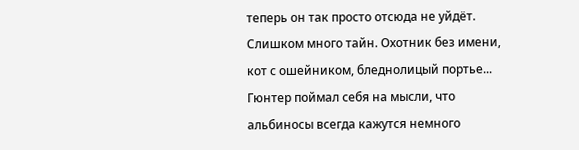теперь он так просто отсюда не уйдёт. Слишком много тайн. Охотник без имени, кот с ошейником, бледнолицый портье... Гюнтер поймал себя на мысли, что альбиносы всегда кажутся немного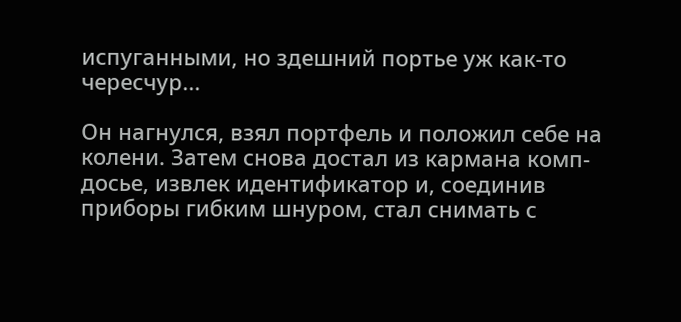испуганными, но здешний портье уж как-то чересчур...

Он нагнулся, взял портфель и положил себе на колени. Затем снова достал из кармана комп-досье, извлек идентификатор и, соединив приборы гибким шнуром, стал снимать с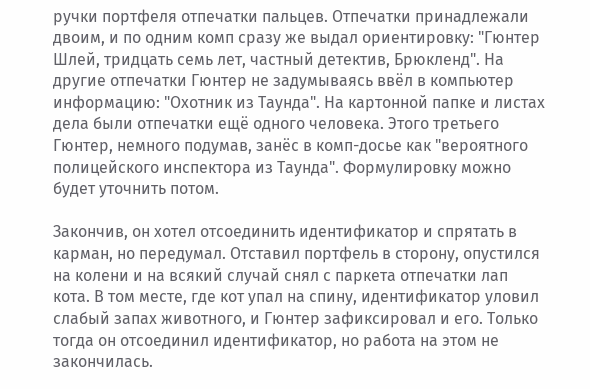ручки портфеля отпечатки пальцев. Отпечатки принадлежали двоим, и по одним комп сразу же выдал ориентировку: "Гюнтер Шлей, тридцать семь лет, частный детектив, Брюкленд". На другие отпечатки Гюнтер не задумываясь ввёл в компьютер информацию: "Охотник из Таунда". На картонной папке и листах дела были отпечатки ещё одного человека. Этого третьего Гюнтер, немного подумав, занёс в комп-досье как "вероятного полицейского инспектора из Таунда". Формулировку можно будет уточнить потом.

Закончив, он хотел отсоединить идентификатор и спрятать в карман, но передумал. Отставил портфель в сторону, опустился на колени и на всякий случай снял с паркета отпечатки лап кота. В том месте, где кот упал на спину, идентификатор уловил слабый запах животного, и Гюнтер зафиксировал и его. Только тогда он отсоединил идентификатор, но работа на этом не закончилась.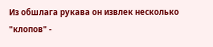Из обшлага рукава он извлек несколько "клопов" -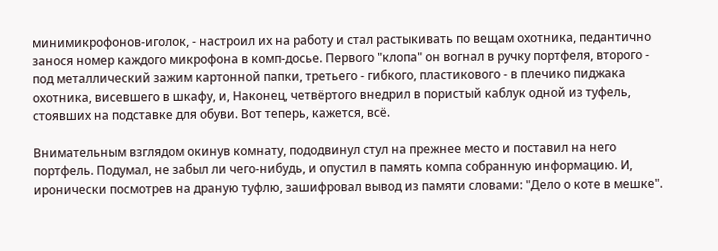минимикрофонов-иголок, - настроил их на работу и стал растыкивать по вещам охотника, педантично занося номер каждого микрофона в комп-досье. Первого "клопа" он вогнал в ручку портфеля, второго - под металлический зажим картонной папки, третьего - гибкого, пластикового - в плечико пиджака охотника, висевшего в шкафу, и, Наконец, четвёртого внедрил в пористый каблук одной из туфель, стоявших на подставке для обуви. Вот теперь, кажется, всё.

Внимательным взглядом окинув комнату, пододвинул стул на прежнее место и поставил на него портфель. Подумал, не забыл ли чего-нибудь, и опустил в память компа собранную информацию. И, иронически посмотрев на драную туфлю, зашифровал вывод из памяти словами: "Дело о коте в мешке".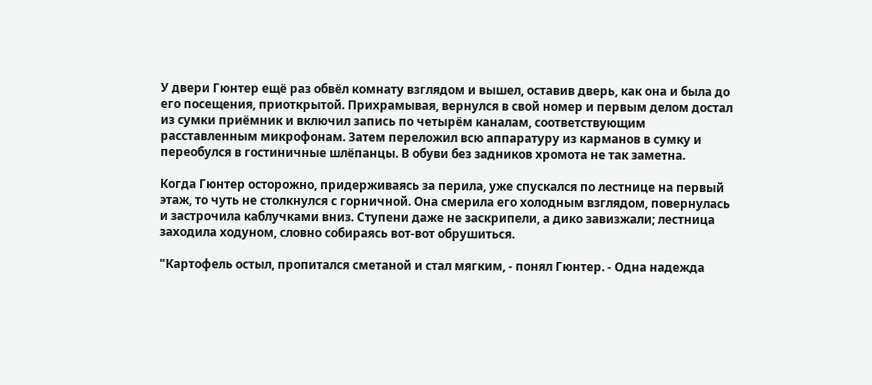У двери Гюнтер ещё раз обвёл комнату взглядом и вышел, оставив дверь, как она и была до его посещения, приоткрытой. Прихрамывая, вернулся в свой номер и первым делом достал из сумки приёмник и включил запись по четырём каналам, соответствующим расставленным микрофонам. Затем переложил всю аппаратуру из карманов в сумку и переобулся в гостиничные шлёпанцы. В обуви без задников хромота не так заметна.

Когда Гюнтер осторожно, придерживаясь за перила, уже спускался по лестнице на первый этаж, то чуть не столкнулся с горничной. Она смерила его холодным взглядом, повернулась и застрочила каблучками вниз. Ступени даже не заскрипели, а дико завизжали; лестница заходила ходуном, словно собираясь вот-вот обрушиться.

"Картофель остыл, пропитался сметаной и стал мягким, - понял Гюнтер. - Одна надежда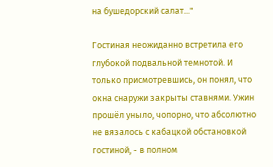на бушедорский салат..."

Гостиная неожиданно встретила его глубокой подвальной темнотой. И только присмотревшись, он понял, что окна снаружи закрыты ставнями. Ужин прошёл уныло, чопорно, что абсолютно не вязалось с кабацкой обстановкой гостиной, - в полном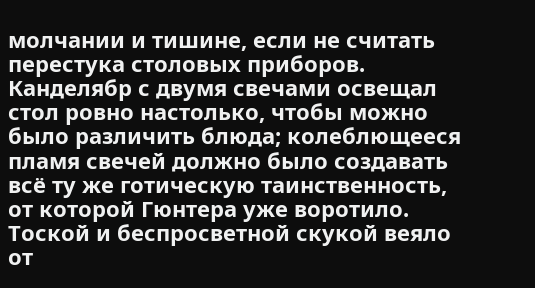молчании и тишине, если не считать перестука столовых приборов. Канделябр с двумя свечами освещал стол ровно настолько, чтобы можно было различить блюда; колеблющееся пламя свечей должно было создавать всё ту же готическую таинственность, от которой Гюнтера уже воротило. Тоской и беспросветной скукой веяло от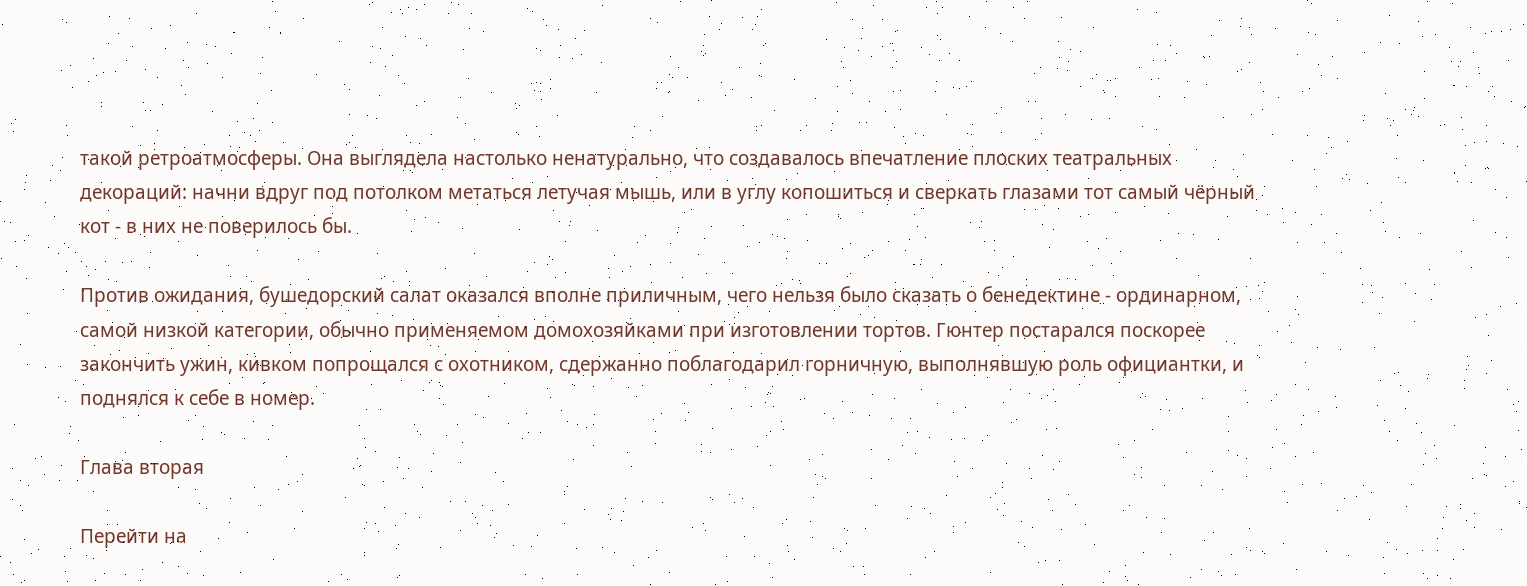такой ретроатмосферы. Она выглядела настолько ненатурально, что создавалось впечатление плоских театральных декораций: начни вдруг под потолком метаться летучая мышь, или в углу копошиться и сверкать глазами тот самый чёрный кот - в них не поверилось бы.

Против ожидания, бушедорский салат оказался вполне приличным, чего нельзя было сказать о бенедектине - ординарном, самой низкой категории, обычно применяемом домохозяйками при изготовлении тортов. Гюнтер постарался поскорее закончить ужин, кивком попрощался с охотником, сдержанно поблагодарил горничную, выполнявшую роль официантки, и поднялся к себе в номер.

Глава вторая

Перейти на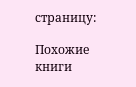страницу:

Похожие книги